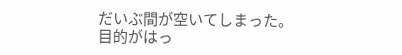だいぶ間が空いてしまった。
目的がはっ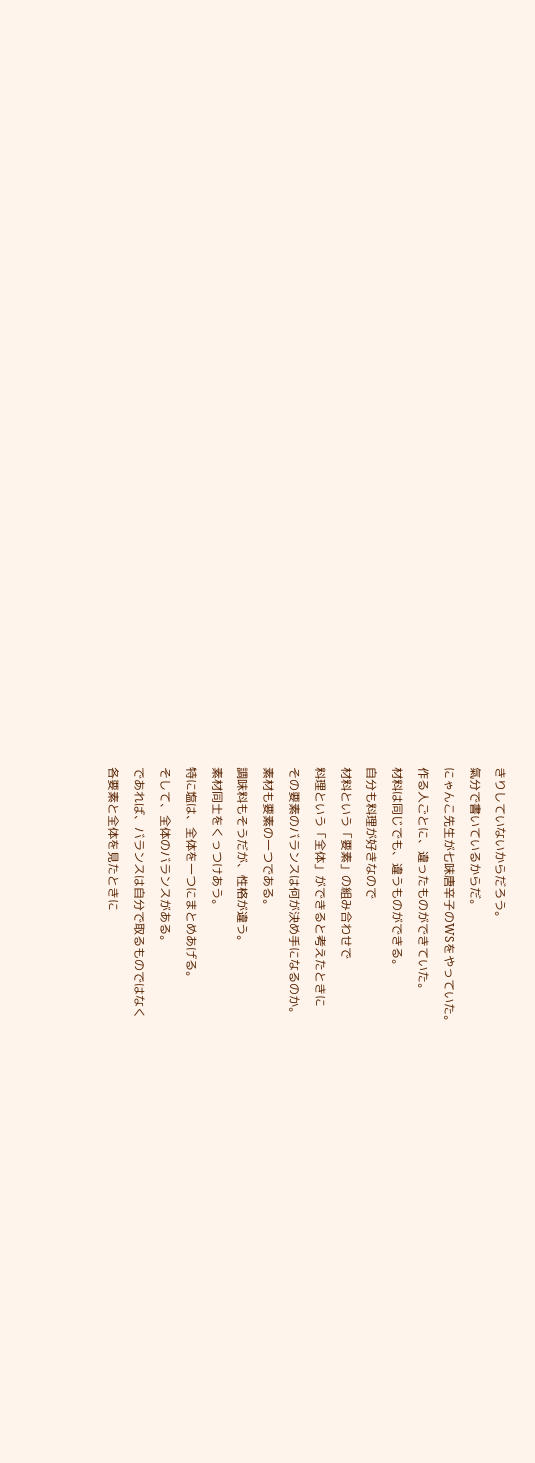きりしていないからだろう。
氣分で書いているからだ。
にゃんこ先生が七味唐辛子のWSをやっていた。
作る人ごとに、違ったものができていた。
材料は同じでも、違うものができる。
自分も料理が好きなので
材料という「要素」の組み合わせで
料理という「全体」ができると考えたときに
その要素のバランスは何が決め手になるのか。
素材も要素の一つである。
調味料もそうだが、性格が違う。
素材同士をくっつけあう。
特に塩は、全体を一つにまとめあげる。
そして、全体のバランスがある。
であれば、バランスは自分で取るものではなく
各要素と全体を見たときに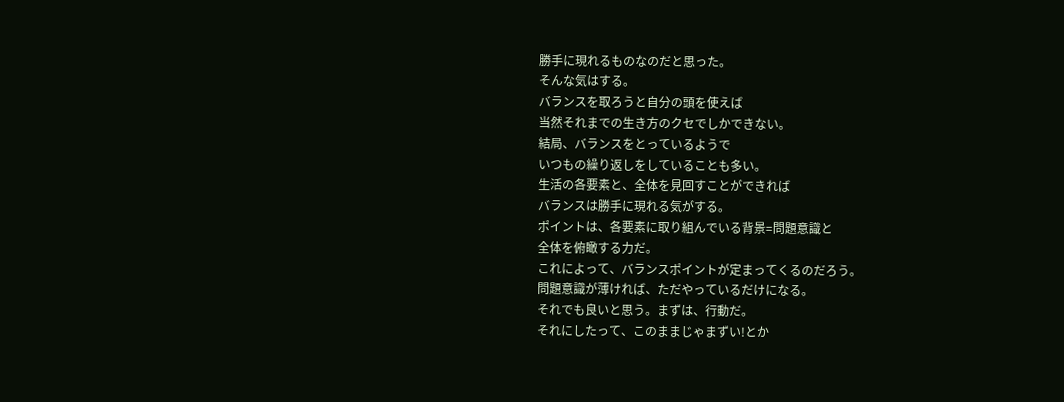勝手に現れるものなのだと思った。
そんな気はする。
バランスを取ろうと自分の頭を使えば
当然それまでの生き方のクセでしかできない。
結局、バランスをとっているようで
いつもの繰り返しをしていることも多い。
生活の各要素と、全体を見回すことができれば
バランスは勝手に現れる気がする。
ポイントは、各要素に取り組んでいる背景=問題意識と
全体を俯瞰する力だ。
これによって、バランスポイントが定まってくるのだろう。
問題意識が薄ければ、ただやっているだけになる。
それでも良いと思う。まずは、行動だ。
それにしたって、このままじゃまずい!とか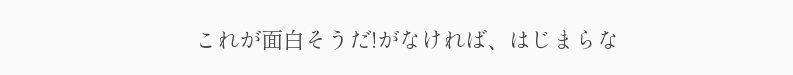これが面白そうだ!がなければ、はじまらな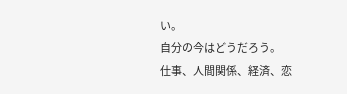い。
自分の今はどうだろう。
仕事、人間関係、経済、恋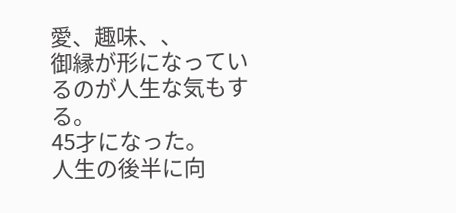愛、趣味、、
御縁が形になっているのが人生な気もする。
45才になった。
人生の後半に向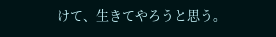けて、生きてやろうと思う。